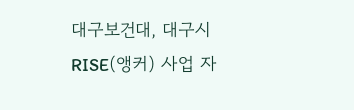대구보건대, 대구시 RISE(앵커) 사업 자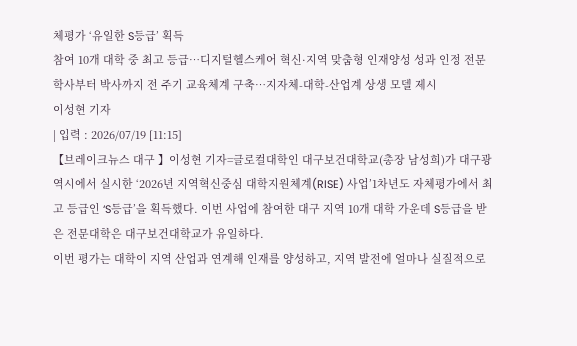체평가 ‘유일한 S등급’ 획득
참여 10개 대학 중 최고 등급…디지털헬스케어 혁신·지역 맞춤형 인재양성 성과 인정 전문학사부터 박사까지 전 주기 교육체계 구축…지자체-대학-산업계 상생 모델 제시
이성현 기자
| 입력 : 2026/07/19 [11:15]
【브레이크뉴스 대구 】이성현 기자=글로컬대학인 대구보건대학교(총장 남성희)가 대구광역시에서 실시한 ‘2026년 지역혁신중심 대학지원체계(RISE) 사업’1차년도 자체평가에서 최고 등급인 ‘S등급’을 획득했다. 이번 사업에 참여한 대구 지역 10개 대학 가운데 S등급을 받은 전문대학은 대구보건대학교가 유일하다.
이번 평가는 대학이 지역 산업과 연계해 인재를 양성하고, 지역 발전에 얼마나 실질적으로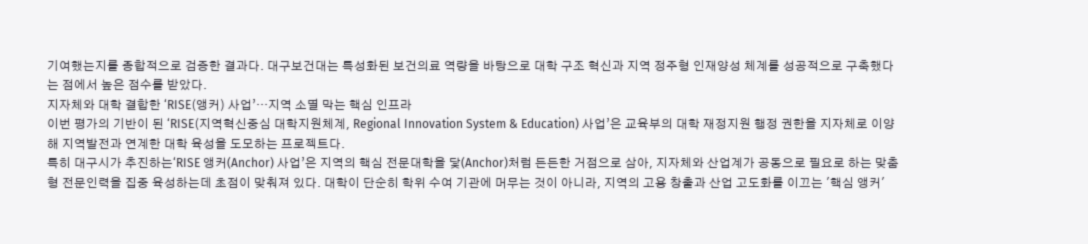기여했는지를 종합적으로 검증한 결과다. 대구보건대는 특성화된 보건의료 역량을 바탕으로 대학 구조 혁신과 지역 정주형 인재양성 체계를 성공적으로 구축했다는 점에서 높은 점수를 받았다.
지자체와 대학 결합한 ‘RISE(앵커) 사업’…지역 소멸 막는 핵심 인프라
이번 평가의 기반이 된 ‘RISE(지역혁신중심 대학지원체계, Regional Innovation System & Education) 사업’은 교육부의 대학 재정지원 행정 권한을 지자체로 이양해 지역발전과 연계한 대학 육성을 도모하는 프로젝트다.
특히 대구시가 추진하는‘RISE 앵커(Anchor) 사업’은 지역의 핵심 전문대학을 닻(Anchor)처럼 든든한 거점으로 삼아, 지자체와 산업계가 공동으로 필요로 하는 맞춤형 전문인력을 집중 육성하는데 초점이 맞춰져 있다. 대학이 단순히 학위 수여 기관에 머무는 것이 아니라, 지역의 고용 창출과 산업 고도화를 이끄는 '핵심 앵커'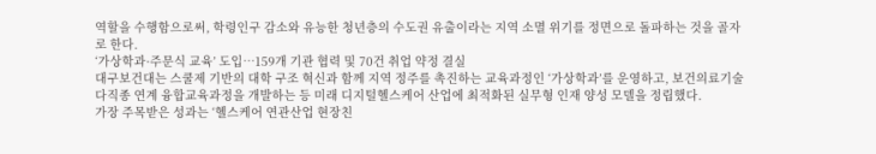역할을 수행함으로써, 학령인구 감소와 유능한 청년층의 수도권 유출이라는 지역 소멸 위기를 정면으로 돌파하는 것을 골자로 한다.
‘가상학과·주문식 교육’ 도입…159개 기관 협력 및 70건 취업 약정 결실
대구보건대는 스쿨제 기반의 대학 구조 혁신과 함께 지역 정주를 촉진하는 교육과정인 ‘가상학과’를 운영하고, 보건의료기술 다직종 연계 융합교육과정을 개발하는 등 미래 디지털헬스케어 산업에 최적화된 실무형 인재 양성 모델을 정립했다.
가장 주목받은 성과는 ‘헬스케어 연관산업 현장친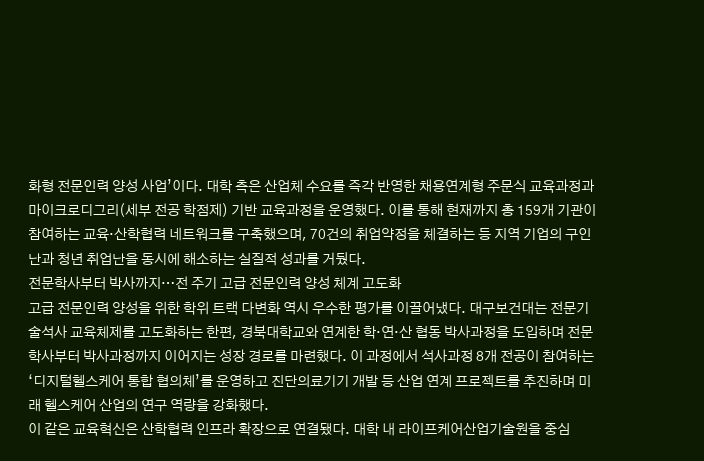화형 전문인력 양성 사업’이다. 대학 측은 산업체 수요를 즉각 반영한 채용연계형 주문식 교육과정과 마이크로디그리(세부 전공 학점제) 기반 교육과정을 운영했다. 이를 통해 현재까지 총 159개 기관이 참여하는 교육·산학협력 네트워크를 구축했으며, 70건의 취업약정을 체결하는 등 지역 기업의 구인난과 청년 취업난을 동시에 해소하는 실질적 성과를 거뒀다.
전문학사부터 박사까지…전 주기 고급 전문인력 양성 체계 고도화
고급 전문인력 양성을 위한 학위 트랙 다변화 역시 우수한 평가를 이끌어냈다. 대구보건대는 전문기술석사 교육체제를 고도화하는 한편, 경북대학교와 연계한 학·연·산 협동 박사과정을 도입하며 전문학사부터 박사과정까지 이어지는 성장 경로를 마련했다. 이 과정에서 석사과정 8개 전공이 참여하는‘디지털헬스케어 통합 협의체’를 운영하고 진단의료기기 개발 등 산업 연계 프로젝트를 추진하며 미래 헬스케어 산업의 연구 역량을 강화했다.
이 같은 교육혁신은 산학협력 인프라 확장으로 연결됐다. 대학 내 라이프케어산업기술원을 중심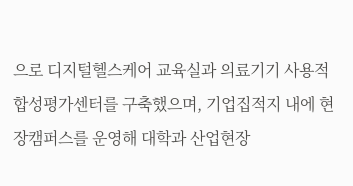으로 디지털헬스케어 교육실과 의료기기 사용적합성평가센터를 구축했으며, 기업집적지 내에 현장캠퍼스를 운영해 대학과 산업현장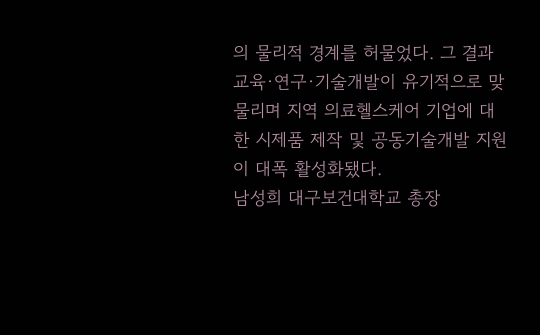의 물리적 경계를 허물었다. 그 결과 교육·연구·기술개발이 유기적으로 맞물리며 지역 의료헬스케어 기업에 대한 시제품 제작 및 공동기술개발 지원이 대폭 활성화됐다.
남성희 대구보건대학교 총장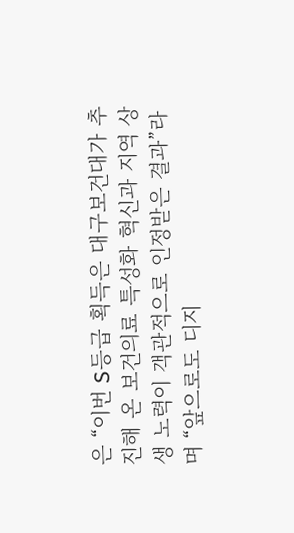은 “이번 S등급 획득은 대구보건대가 추진해 온 보건의료 특성화 혁신과 지역 상생 노력이 객관적으로 인정받은 결과”라며 “앞으로도 디지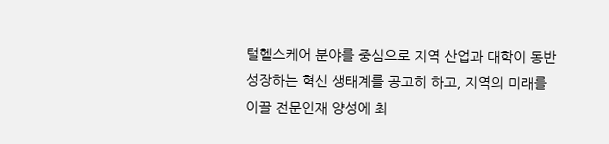털헬스케어 분야를 중심으로 지역 산업과 대학이 동반 성장하는 혁신 생태계를 공고히 하고, 지역의 미래를 이끌 전문인재 양성에 최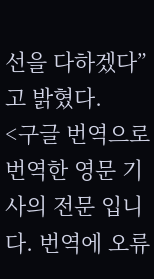선을 다하겠다”고 밝혔다.
<구글 번역으로 번역한 영문 기사의 전문 입니다. 번역에 오류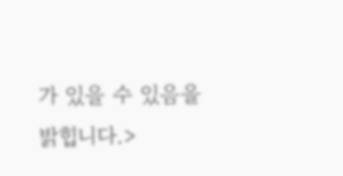가 있을 수 있음을 밝힙니다.>